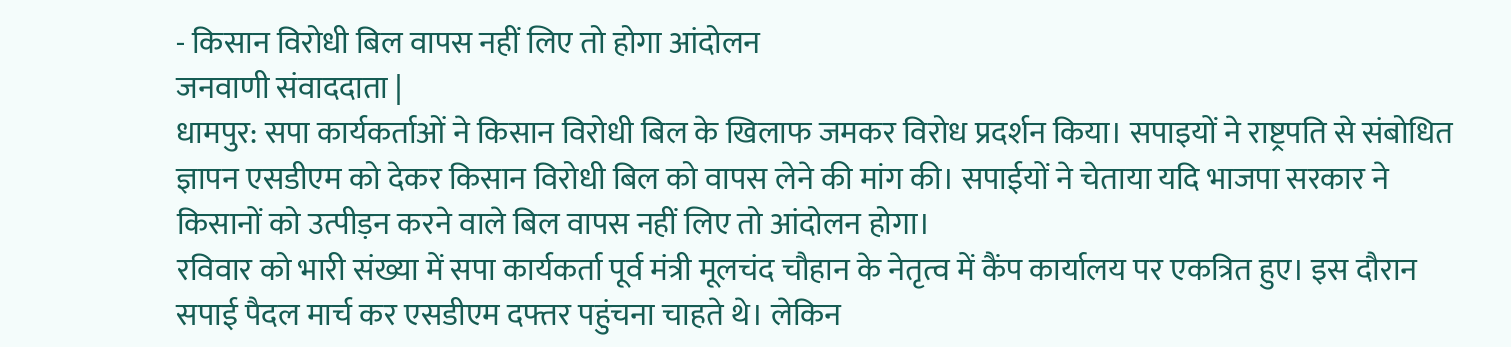- किसान विरोधी बिल वापस नहीं लिए तो होगा आंदोलन
जनवाणी संवाददाता |
धामपुर: सपा कार्यकर्ताओं ने किसान विरोधी बिल के खिलाफ जमकर विरोध प्रदर्शन किया। सपाइयों ने राष्ट्रपति से संबोधित ज्ञापन एसडीएम को देकर किसान विरोधी बिल को वापस लेने की मांग की। सपाईयों ने चेताया यदि भाजपा सरकार ने किसानों को उत्पीड़न करने वाले बिल वापस नहीं लिए तो आंदोलन होगा।
रविवार को भारी संख्या में सपा कार्यकर्ता पूर्व मंत्री मूलचंद चौहान के नेतृत्व में कैंप कार्यालय पर एकत्रित हुए। इस दौरान सपाई पैदल मार्च कर एसडीएम दफ्तर पहुंचना चाहते थे। लेकिन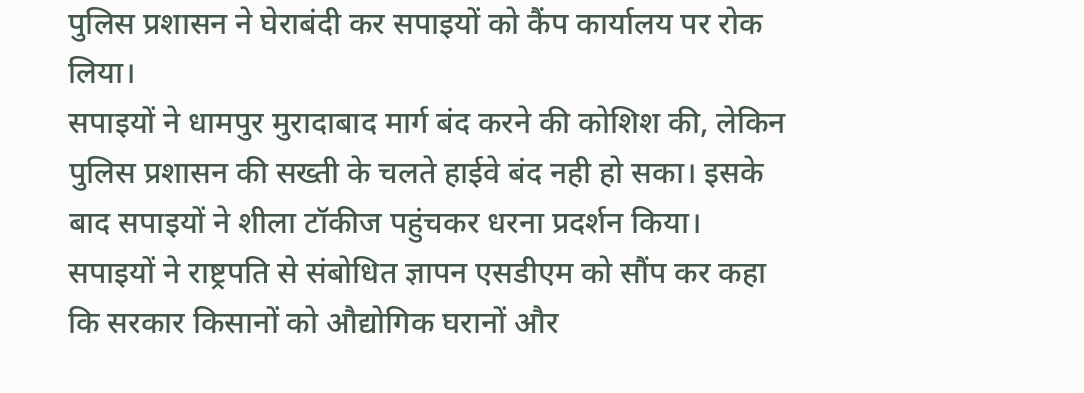पुलिस प्रशासन ने घेराबंदी कर सपाइयों को कैंप कार्यालय पर रोक लिया।
सपाइयों ने धामपुर मुरादाबाद मार्ग बंद करने की कोशिश की, लेकिन पुलिस प्रशासन की सख्ती के चलते हाईवे बंद नही हो सका। इसके बाद सपाइयों ने शीला टॉकीज पहुंचकर धरना प्रदर्शन किया। सपाइयों ने राष्ट्रपति से संबोधित ज्ञापन एसडीएम को सौंप कर कहा कि सरकार किसानों को औद्योगिक घरानों और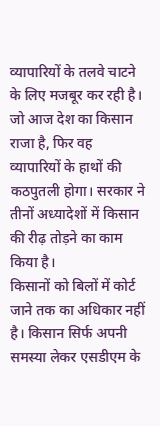व्यापारियों के तलवे चाटने के लिए मजबूर कर रही है। जो आज देश का किसान राजा है, फिर वह व्यापारियों के हाथों की कठपुतली होगा। सरकार ने तीनों अध्यादेशों में किसान की रीढ़ तोड़ने का काम किया है।
किसानों को बिलों में कोर्ट जाने तक का अधिकार नहीं है। किसान सिर्फ अपनी समस्या लेकर एसडीएम के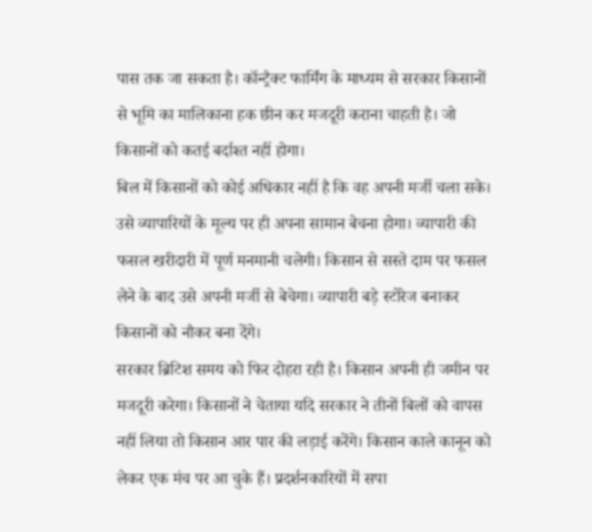पास तक जा सकता है। कॉन्ट्रैक्ट फार्मिंग के माध्यम से सरकार किसानों से भूमि का मालिकाना हक छीन कर मजदूरी कराना चाहती है। जो किसानों को कतई बर्दाश्त नहीं होगा।
बिल में किसानों को कोई अधिकार नहीं है कि वह अपनी मर्जी चला सके। उसे व्यापारियों के मूल्य पर ही अपना सामान बेचना होगा। व्यापारी की फसल खरीदारी में पूर्ण मनमानी चलेगी। किसान से सस्ते दाम पर फसल लेने के बाद उसे अपनी मर्जी से बेचेगा। व्यापारी बड़े स्टोरेज बनाकर किसानों को नौकर बना देंगे।
सरकार ब्रिटिश समय को फिर दोहरा रही है। किसान अपनी ही जमीन पर मजदूरी करेगा। किसानों ने चेताया यदि सरकार ने तीनों बिलों को वापस नहीं लिया तो किसान आर पार की लड़ाई करेंगे। किसान काले कानून को लेकर एक मंच पर आ चुके हैं। प्रदर्शनकारियों में सपा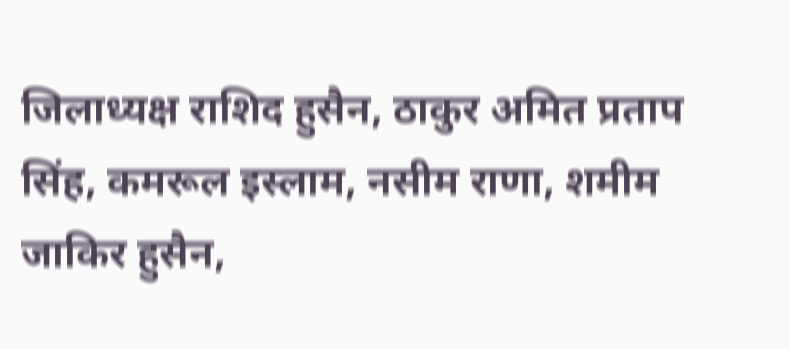जिलाध्यक्ष राशिद हुसैन, ठाकुर अमित प्रताप सिंह, कमरूल इस्लाम, नसीम राणा, शमीम जाकिर हुसैन,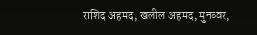राशिद अहमद, खलील अहमद, मुनव्वर,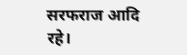सरफराज आदि रहे।